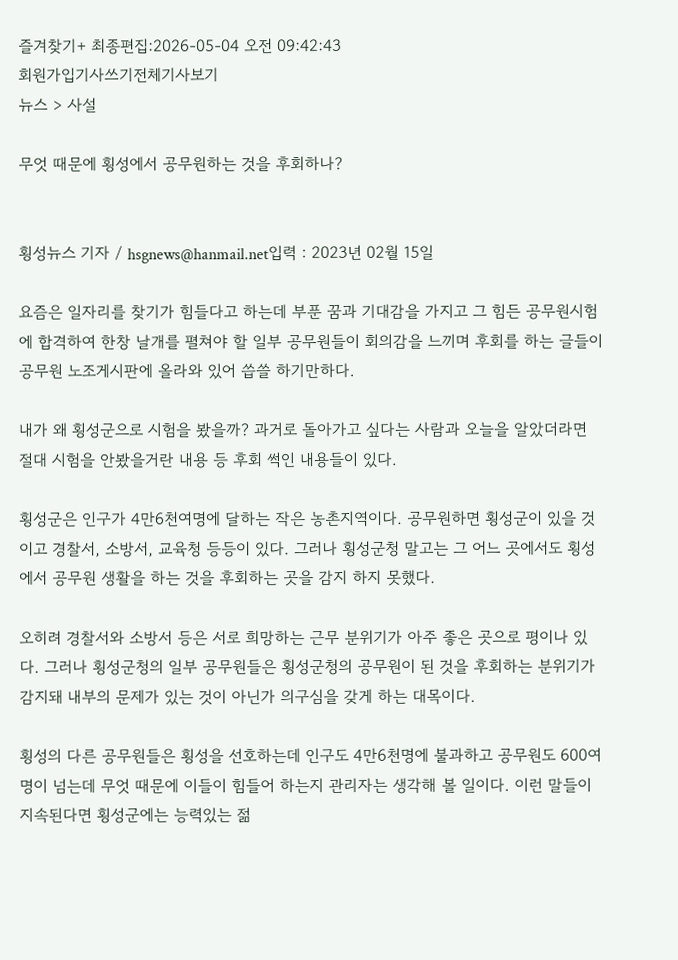즐겨찾기+ 최종편집:2026-05-04 오전 09:42:43
회원가입기사쓰기전체기사보기
뉴스 > 사설

무엇 때문에 횡성에서 공무원하는 것을 후회하나?


횡성뉴스 기자 / hsgnews@hanmail.net입력 : 2023년 02월 15일

요즘은 일자리를 찾기가 힘들다고 하는데 부푼 꿈과 기대감을 가지고 그 힘든 공무원시험에 합격하여 한창 날개를 펼쳐야 할 일부 공무원들이 회의감을 느끼며 후회를 하는 글들이 공무원 노조게시판에 올라와 있어 씁쓸 하기만하다.

내가 왜 횡성군으로 시험을 봤을까? 과거로 돌아가고 싶다는 사람과 오늘을 알았더라면 절대 시험을 안봤을거란 내용 등 후회 썩인 내용들이 있다.

횡성군은 인구가 4만6천여명에 달하는 작은 농촌지역이다. 공무원하면 횡성군이 있을 것이고 경찰서, 소방서, 교육청 등등이 있다. 그러나 횡성군청 말고는 그 어느 곳에서도 횡성에서 공무원 생활을 하는 것을 후회하는 곳을 감지 하지 못했다.

오히려 경찰서와 소방서 등은 서로 희망하는 근무 분위기가 아주 좋은 곳으로 평이나 있다. 그러나 횡성군청의 일부 공무원들은 횡성군청의 공무원이 된 것을 후회하는 분위기가 감지돼 내부의 문제가 있는 것이 아닌가 의구심을 갖게 하는 대목이다.

횡성의 다른 공무원들은 횡성을 선호하는데 인구도 4만6천명에 불과하고 공무원도 600여명이 넘는데 무엇 때문에 이들이 힘들어 하는지 관리자는 생각해 볼 일이다. 이런 말들이 지속된다면 횡성군에는 능력있는 젊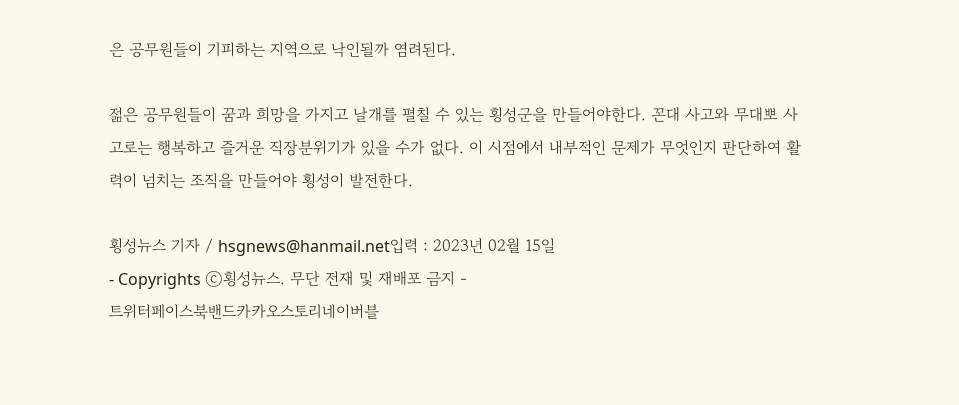은 공무원들이 기피하는 지역으로 낙인될까 염려된다.

젊은 공무원들이 꿈과 희망을 가지고 날개를 펼칠 수 있는 횡성군을 만들어야한다. 꼰대 사고와 무대뽀 사고로는 행복하고 즐거운 직장분위기가 있을 수가 없다. 이 시점에서 내부적인 문제가 무엇인지 판단하여 활력이 넘치는 조직을 만들어야 횡성이 발전한다.

횡성뉴스 기자 / hsgnews@hanmail.net입력 : 2023년 02월 15일
- Copyrights ⓒ횡성뉴스. 무단 전재 및 재배포 금지 -
트위터페이스북밴드카카오스토리네이버블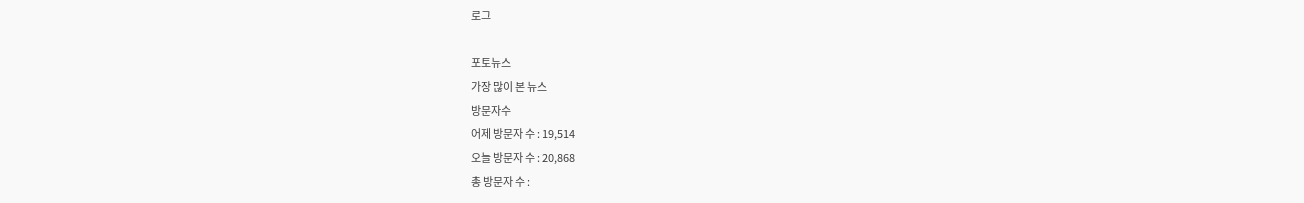로그

포토뉴스
가장 많이 본 뉴스
방문자수
어제 방문자 수 : 19,514
오늘 방문자 수 : 20,868
총 방문자 수 :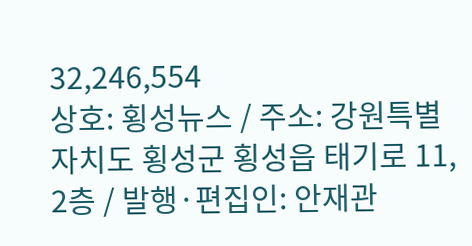32,246,554
상호: 횡성뉴스 / 주소: 강원특별자치도 횡성군 횡성읍 태기로 11, 2층 / 발행·편집인: 안재관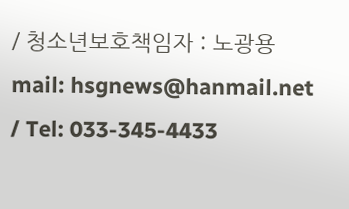/ 청소년보호책임자 : 노광용
mail: hsgnews@hanmail.net / Tel: 033-345-4433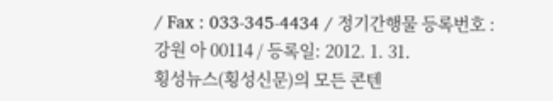/ Fax : 033-345-4434 / 정기간행물 등록번호 : 강원 아 00114 / 등록일: 2012. 1. 31.
횡성뉴스(횡성신문)의 모든 콘텐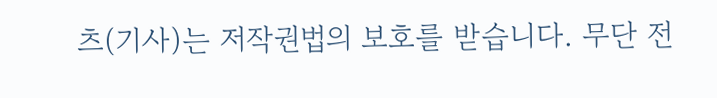츠(기사)는 저작권법의 보호를 받습니다. 무단 전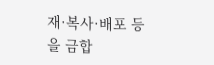재·복사·배포 등을 금합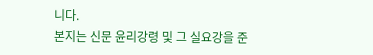니다.
본지는 신문 윤리강령 및 그 실요강을 준